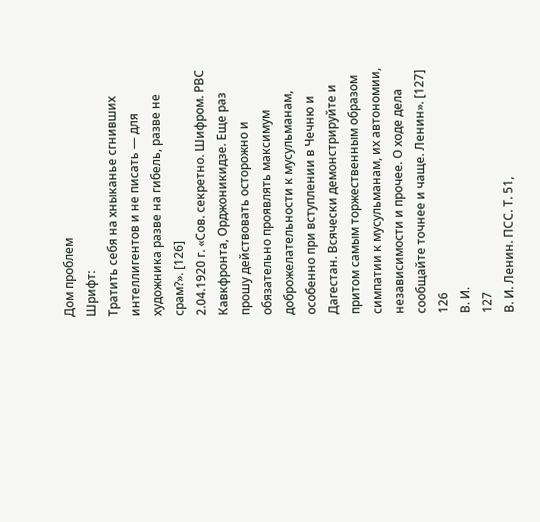Дом проблем
Шрифт:
Тратить себя на хныканье сгнивших интеллигентов и не писать — для художника разве на гибель, разве не срам?». [126]
2.04.1920 г. «Сов. секретно. Шифром. РВС Кавкфронта, Орджоникидзе. Еще раз прошу действовать осторожно и обязательно проявлять максимум доброжелательности к мусульманам, особенно при вступлении в Чечню и Дагестан. Всячески демонстрируйте и притом самым торжественным образом симпатии к мусульманам, их автономии, независимости и прочее. О ходе дела сообщайте точнее и чаще. Ленин». [127]
126
В. И.
127
В. И. Ленин. ПСС. Т. 51,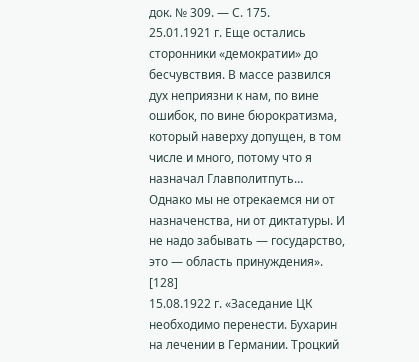док. № 309. — С. 175.
25.01.1921 г. Еще остались сторонники «демократии» до бесчувствия. В массе развился дух неприязни к нам, по вине ошибок, по вине бюрократизма, который наверху допущен, в том числе и много, потому что я назначал Главполитпуть… Однако мы не отрекаемся ни от назначенства, ни от диктатуры. И не надо забывать — государство, это — область принуждения». [128]
15.08.1922 г. «Заседание ЦК необходимо перенести. Бухарин на лечении в Германии. Троцкий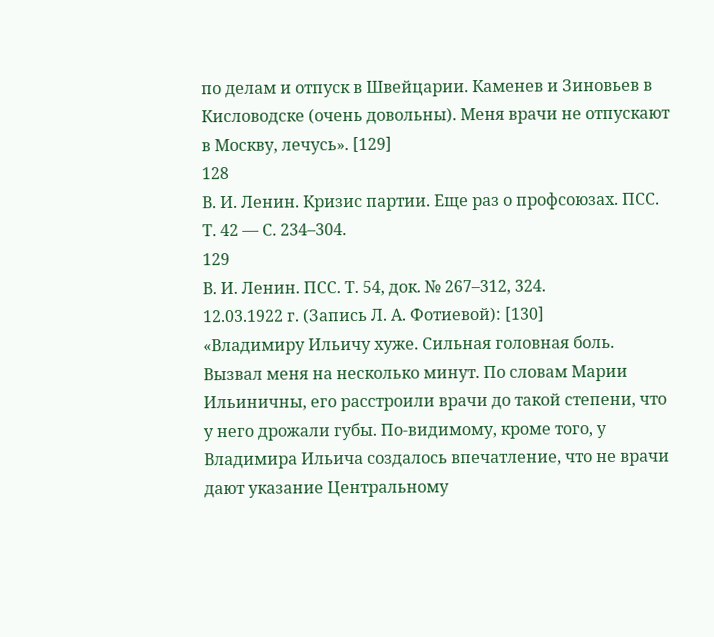по делам и отпуск в Швейцарии. Каменев и Зиновьев в Кисловодске (очень довольны). Меня врачи не отпускают в Москву, лечусь». [129]
128
В. И. Ленин. Кризис партии. Еще раз о профсоюзах. ПСС. Т. 42 — С. 234–304.
129
В. И. Ленин. ПСС. Т. 54, док. № 267–312, 324.
12.03.1922 г. (Запись Л. А. Фотиевой): [130]
«Владимиру Ильичу хуже. Сильная головная боль. Вызвал меня на несколько минут. По словам Марии Ильиничны, его расстроили врачи до такой степени, что у него дрожали губы. По-видимому, кроме того, у Владимира Ильича создалось впечатление, что не врачи дают указание Центральному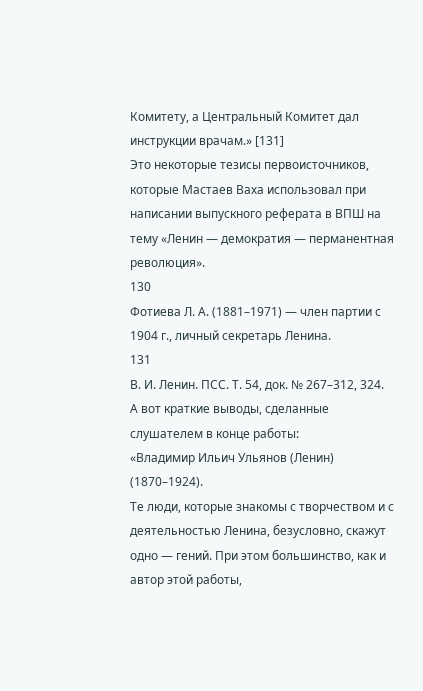Комитету, а Центральный Комитет дал инструкции врачам.» [131]
Это некоторые тезисы первоисточников, которые Мастаев Ваха использовал при написании выпускного реферата в ВПШ на тему «Ленин — демократия — перманентная революция».
130
Фотиева Л. А. (1881–1971) — член партии с 1904 г., личный секретарь Ленина.
131
В. И. Ленин. ПСС. Т. 54, док. № 267–312, 324.
А вот краткие выводы, сделанные слушателем в конце работы:
«Владимир Ильич Ульянов (Ленин) (1870–1924).
Те люди, которые знакомы с творчеством и с деятельностью Ленина, безусловно, скажут одно — гений. При этом большинство, как и автор этой работы,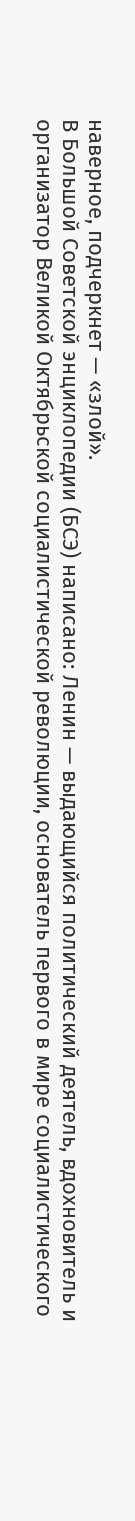наверное, подчеркнет — «злой».
В Большой Советской энциклопедии (БСЭ) написано: Ленин — выдающийся политический деятель, вдохновитель и организатор Великой Октябрьской социалистической революции, основатель первого в мире социалистического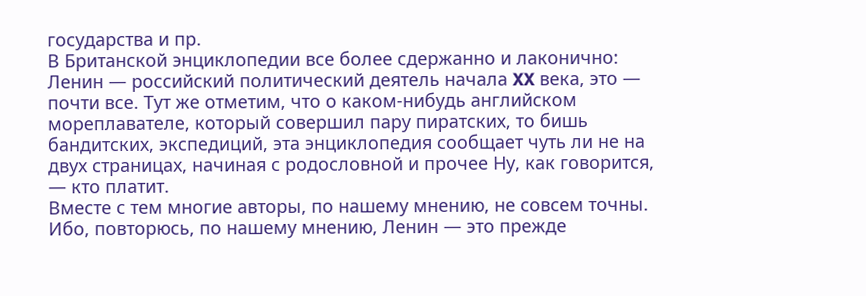государства и пр.
В Британской энциклопедии все более сдержанно и лаконично: Ленин — российский политический деятель начала XX века, это — почти все. Тут же отметим, что о каком-нибудь английском мореплавателе, который совершил пару пиратских, то бишь бандитских, экспедиций, эта энциклопедия сообщает чуть ли не на двух страницах, начиная с родословной и прочее Ну, как говорится, — кто платит.
Вместе с тем многие авторы, по нашему мнению, не совсем точны. Ибо, повторюсь, по нашему мнению, Ленин — это прежде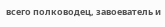всего полководец, завоеватель и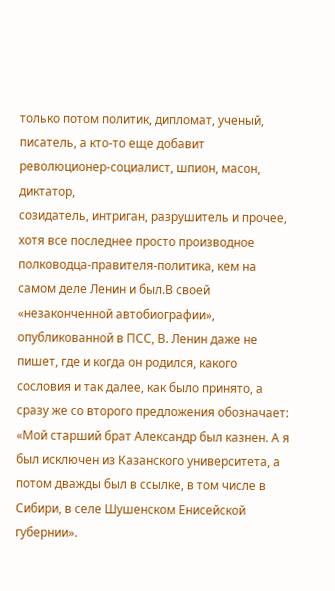только потом политик, дипломат, ученый, писатель, а кто-то еще добавит революционер-социалист, шпион, масон, диктатор,
созидатель, интриган, разрушитель и прочее, хотя все последнее просто производное полководца-правителя-политика, кем на самом деле Ленин и был.В своей «незаконченной автобиографии», опубликованной в ПСС, В. Ленин даже не пишет, где и когда он родился, какого сословия и так далее, как было принято, а сразу же со второго предложения обозначает: «Мой старший брат Александр был казнен. А я был исключен из Казанского университета, а потом дважды был в ссылке, в том числе в Сибири, в селе Шушенском Енисейской губернии».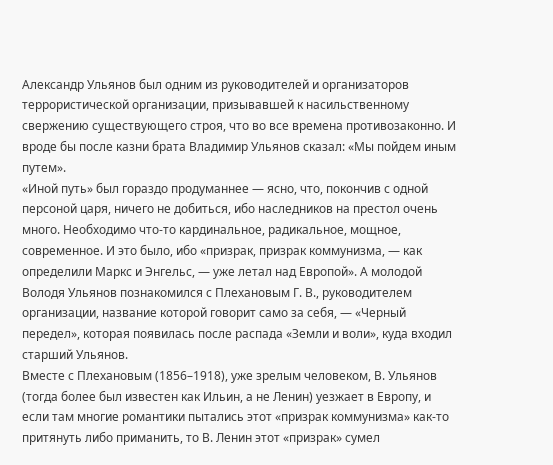Александр Ульянов был одним из руководителей и организаторов террористической организации, призывавшей к насильственному свержению существующего строя, что во все времена противозаконно. И вроде бы после казни брата Владимир Ульянов сказал: «Мы пойдем иным путем».
«Иной путь» был гораздо продуманнее — ясно, что, покончив с одной персоной царя, ничего не добиться, ибо наследников на престол очень много. Необходимо что-то кардинальное, радикальное, мощное, современное. И это было, ибо «призрак, призрак коммунизма, — как определили Маркс и Энгельс, — уже летал над Европой». А молодой Володя Ульянов познакомился с Плехановым Г. В., руководителем организации, название которой говорит само за себя, — «Черный передел», которая появилась после распада «Земли и воли», куда входил старший Ульянов.
Вместе с Плехановым (1856–1918), уже зрелым человеком, В. Ульянов (тогда более был известен как Ильин, а не Ленин) уезжает в Европу, и если там многие романтики пытались этот «призрак коммунизма» как-то притянуть либо приманить, то В. Ленин этот «призрак» сумел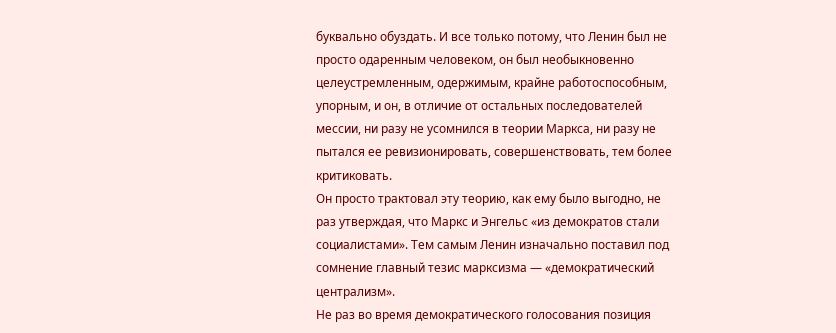буквально обуздать. И все только потому, что Ленин был не просто одаренным человеком, он был необыкновенно целеустремленным, одержимым, крайне работоспособным, упорным, и он, в отличие от остальных последователей мессии, ни разу не усомнился в теории Маркса, ни разу не пытался ее ревизионировать, совершенствовать, тем более критиковать.
Он просто трактовал эту теорию, как ему было выгодно, не раз утверждая, что Маркс и Энгельс «из демократов стали социалистами». Тем самым Ленин изначально поставил под сомнение главный тезис марксизма — «демократический централизм».
Не раз во время демократического голосования позиция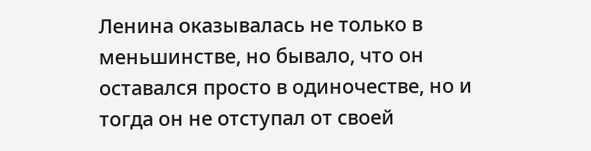Ленина оказывалась не только в меньшинстве, но бывало, что он оставался просто в одиночестве, но и тогда он не отступал от своей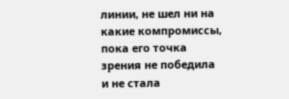линии, не шел ни на какие компромиссы, пока его точка зрения не победила и не стала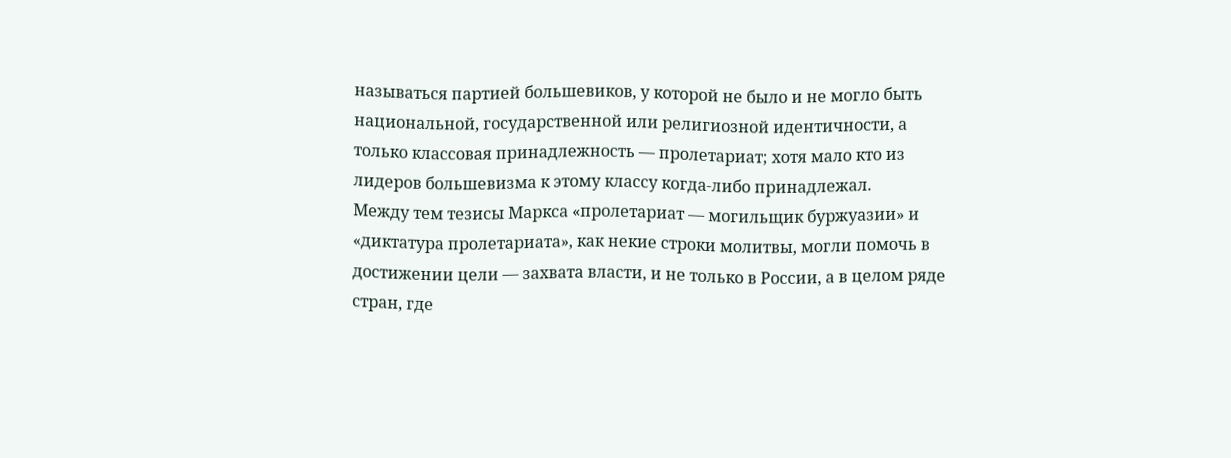называться партией большевиков, у которой не было и не могло быть национальной, государственной или религиозной идентичности, а только классовая принадлежность — пролетариат; хотя мало кто из лидеров большевизма к этому классу когда-либо принадлежал.
Между тем тезисы Маркса «пролетариат — могильщик буржуазии» и «диктатура пролетариата», как некие строки молитвы, могли помочь в достижении цели — захвата власти, и не только в России, а в целом ряде стран, где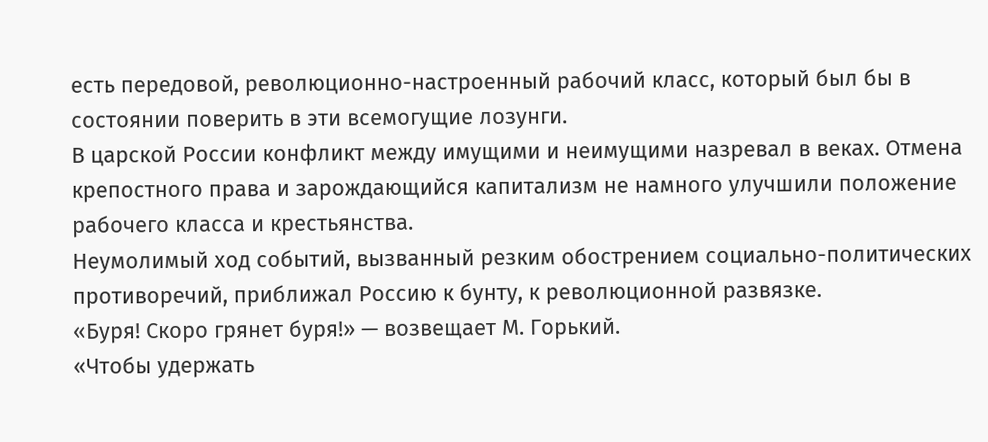есть передовой, революционно-настроенный рабочий класс, который был бы в состоянии поверить в эти всемогущие лозунги.
В царской России конфликт между имущими и неимущими назревал в веках. Отмена крепостного права и зарождающийся капитализм не намного улучшили положение рабочего класса и крестьянства.
Неумолимый ход событий, вызванный резким обострением социально-политических противоречий, приближал Россию к бунту, к революционной развязке.
«Буря! Скоро грянет буря!» — возвещает М. Горький.
«Чтобы удержать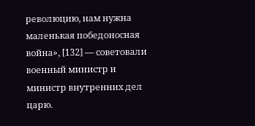революцию, нам нужна маленькая победоносная война», [132] — советовали военный министр и министр внутренних дел царю.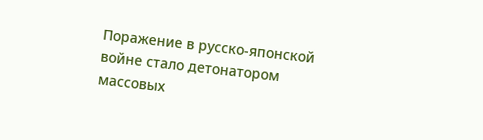Поражение в русско-японской войне стало детонатором массовых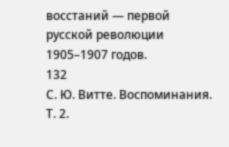восстаний — первой русской революции 1905–1907 годов.
132
С. Ю. Витте. Воспоминания. Т. 2.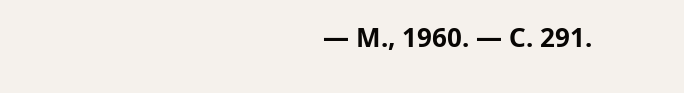— М., 1960. — С. 291.